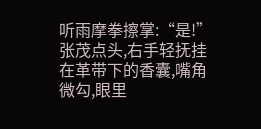听雨摩拳擦掌:“是!”
张茂点头,右手轻抚挂在革带下的香囊,嘴角微勾,眼里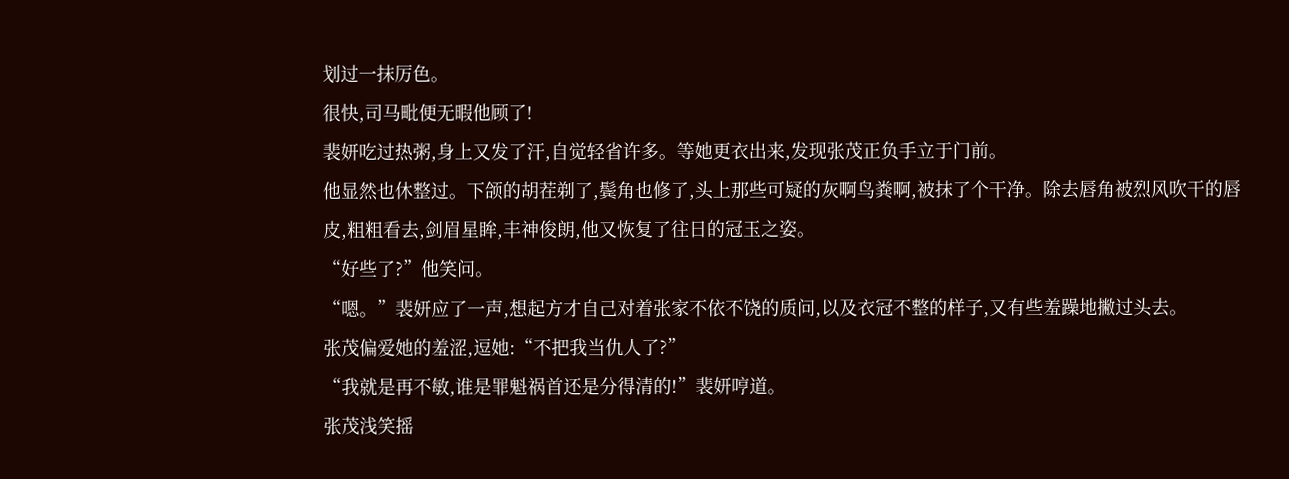划过一抹厉色。
很快,司马毗便无暇他顾了!
裴妍吃过热粥,身上又发了汗,自觉轻省许多。等她更衣出来,发现张茂正负手立于门前。
他显然也休整过。下颌的胡茬剃了,鬓角也修了,头上那些可疑的灰啊鸟粪啊,被抹了个干净。除去唇角被烈风吹干的唇皮,粗粗看去,剑眉星眸,丰神俊朗,他又恢复了往日的冠玉之姿。
“好些了?”他笑问。
“嗯。”裴妍应了一声,想起方才自己对着张家不依不饶的质问,以及衣冠不整的样子,又有些羞躁地撇过头去。
张茂偏爱她的羞涩,逗她:“不把我当仇人了?”
“我就是再不敏,谁是罪魁祸首还是分得清的!”裴妍哼道。
张茂浅笑摇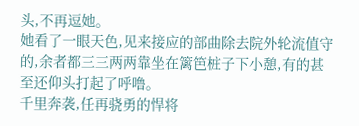头,不再逗她。
她看了一眼天色,见来接应的部曲除去院外轮流值守的,余者都三三两两靠坐在篱笆桩子下小憩,有的甚至还仰头打起了呼噜。
千里奔袭,任再骁勇的悍将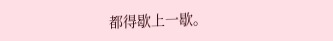都得歇上一歇。